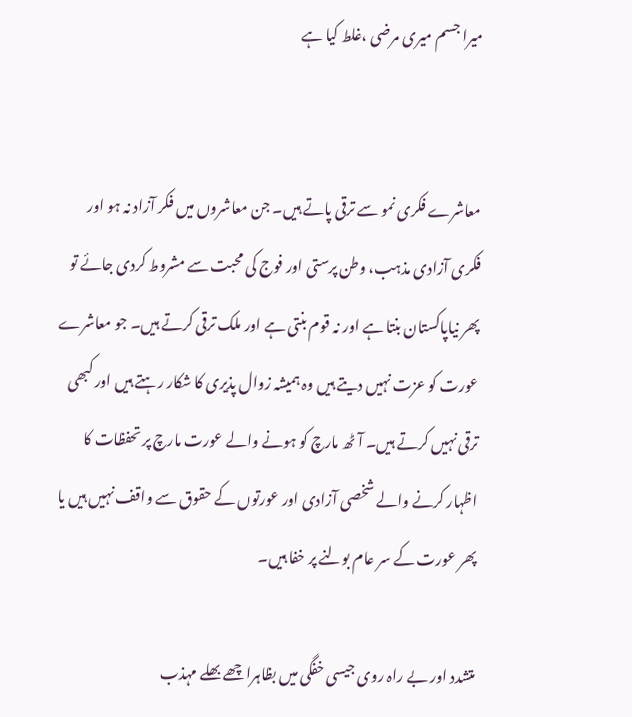میرا جسم میری مرضی ،غلط کیا ہے


معاشرے فکری نمو سے ترقی پاتے ہیں۔ جن معاشروں میں فکر آزاد نہ ہو اور فکری آزادی مذہب، وطن پرستی اور فوج کی محبت سے مشروط کردی جائے تو پھر نیاپاکستان بنتا ہے اور نہ قوم بنتی ہے اور ملک ترقی کرتے ہیں۔ جو معاشرے عورت کو عزت نہیں دیتے ہیں وہ ہمیشہ زوال پذیری کا شکار رہتے ہیں اور کبھی ترقی نہیں کرتے ہیں۔ آٹھ مارچ کو ہونے والے عورت مارچ پر تحفظات کا اظہار کرنے والے شخصی آزادی اور عورتوں کے حقوق سے واقف نہیں ہیں یا پھر عورت کے سر عام بولنے پر خفا ہیں۔

متشدد اور بے راہ روی جیسی خفگی میں بظاہراچھے بھلے مہذب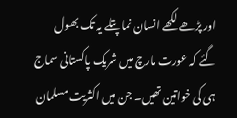اور پڑھے لکھے انسان نما پتلے یہ تک بھول گئے کہ عورت مارچ میں شریک پاکستانی سماج ہی کی خواتین تھیں۔ جن میں اکثریت مسلمان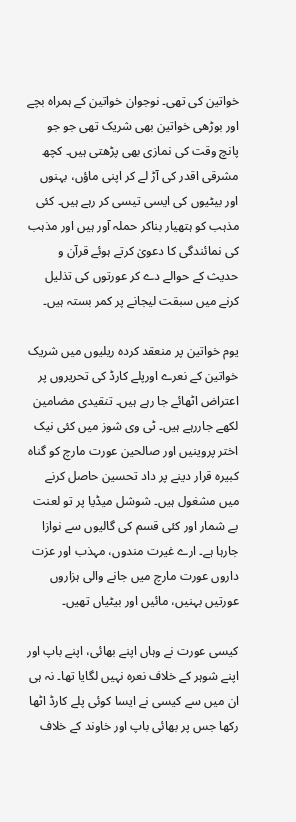خواتین کی تھی۔ نوجوان خواتین کے ہمراہ بچے اور بوڑھی خواتین بھی شریک تھی جو جو پانچ وقت کی نمازی بھی پڑھتی ہیں۔ کچھ مشرقی اقدر کی آڑ لے کر اپنی ماؤں، بہنوں اور بیٹیوں کی ایسی تیسی کر رہے ہیں۔ کئی مذہب کو ہتھیار بناکر حملہ آور ہیں اور مذہب کی نمائندگی کا دعویٰ کرتے ہوئے قرآن و حدیث کے حوالے دے کر عورتوں کی تذلیل کرنے میں سبقت لیجانے پر کمر بستہ ہیں۔

یوم خواتین پر منعقد کردہ ریلیوں میں شریک خواتین کے نعرے اورپلے کارڈ کی تحریروں پر اعتراض اٹھائے جا رہے ہیں۔ تنقیدی مضامین لکھے جاررہے ہیں۔ ٹی وی شوز میں کئی نیک اختر پروینیں اور صالحین عورت مارچ کو گناہ کبیرہ قرار دینے پر داد تحسین حاصل کرنے میں مشغول ہیں۔ شوشل میڈیا پر تو لعنت بے شمار اور کئی قسم کی گالیوں سے نوازا جارہا ہے۔ ارے غیرت مندوں، مہذب اور عزت داروں عورت مارچ میں جانے والی ہزاروں عورتیں بہنیں، مائیں اور بیٹیاں تھیں۔

کیسی عورت نے وہاں اپنے بھائی، اپنے باپ اور اپنے شوہر کے خلاف نعرہ نہیں لگایا تھا۔ نہ ہی ان میں سے کیسی نے ایسا کوئی پلے کارڈ اٹھا رکھا جس پر بھائی باپ اور خاوند کے خلاف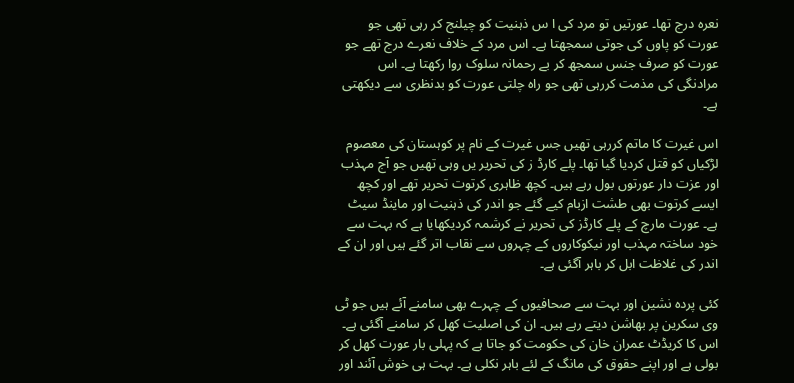نعرہ درج تھا۔ عورتیں تو مرد کی ا س ذہنیت کو چیلنج کر رہی تھی جو عورت کو پاوں کی جوتی سمجھتا ہے۔ اس مرد کے خلاف نعرے درج تھے جو عورت کو صرف جنس سمجھ کر بے رحمانہ سلوک روا رکھتا ہے۔ اس مرادنگی کی مذمت کررہی تھی جو راہ چلتی عورت کو بدنظری سے دیکھتی ہے۔

اس غیرت کا ماتم کررہی تھیں جس غیرت کے نام پر کوہستان کی معصوم لڑکیاں کو قتل کردیا گیا تھا۔ پلے کارڈ ز کی تحریر یں وہی تھیں جو آج مہذب اور عزت دار عورتوں بول رہے ہیں۔ کچھ ظاہری کرتوت تحریر تھے اور کچھ ایسے کرتوت بھی طشت ازبام کیے گئے جو اندر کی ذہنیت اور ماینڈ سیٹ ہے۔ عورت مارچ کے پلے کارڈز کی تحریر نے کرشمہ کردیکھایا ہے کہ بہت سے خود ساختہ مہذب اور نیکوکاروں کے چہروں سے نقاب اتر گئے ہیں اور ان کے اندر کی غلاظت ابل کر باہر آگئی ہے۔

کئی پردہ نشین اور بہت سے صحافیوں کے چہرے بھی سامنے آئے ہیں جو ٹی وی سکرین پر بھاشن دیتے رہے ہیں۔ ان کی اصلیت کھل کر سامنے آگئی ہے۔ اس کا کریڈٹ عمران خان کی حکومت کو جاتا ہے کہ پہلی بار عورت کھل کر بولی ہے اور اپنے حقوق کی مانگ کے لئے باہر نکلی ہے۔ بہت ہی خوش آئند اور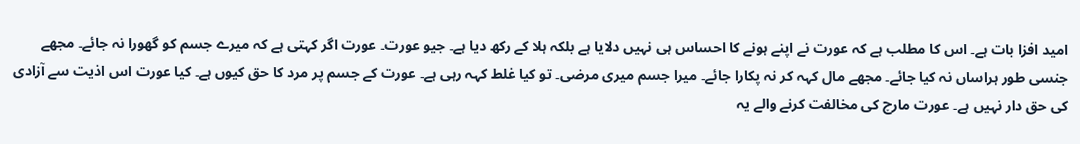امید افزا بات ہے۔ اس کا مطلب ہے کہ عورت نے اپنے ہونے کا احساس ہی نہیں دلایا ہے بلکہ ہلا کے رکھ دیا ہے۔ جیو عورت۔ عورت اگر کہتی ہے کہ میرے جسم کو گھورا نہ جائے۔ مجھے جنسی طور ہراساں نہ کیا جائے۔ مجھے مال کہہ کر نہ پکارا جائے۔ میرا جسم میری مرضی۔ تو کیا غلط کہہ رہی ہے۔ عورت کے جسم پر مرد کا حق کیوں ہے۔ کیا عورت اس اذیت سے آزادی کی حق دار نہیں ہے۔ عورت مارچ کی مخالفت کرنے والے یہ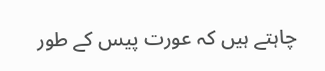چاہتے ہیں کہ عورت پیس کے طور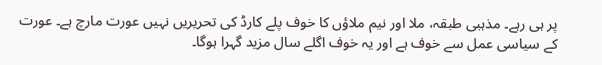پر ہی رہے۔ مذہبی طبقہ، ملا اور نیم ملاؤں کا خوف پلے کارڈ کی تحریریں نہیں عورت مارچ ہے۔ عورت کے سیاسی عمل سے خوف ہے اور یہ خوف اگلے سال مزید گہرا ہوگا۔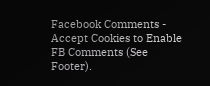Facebook Comments - Accept Cookies to Enable FB Comments (See Footer).